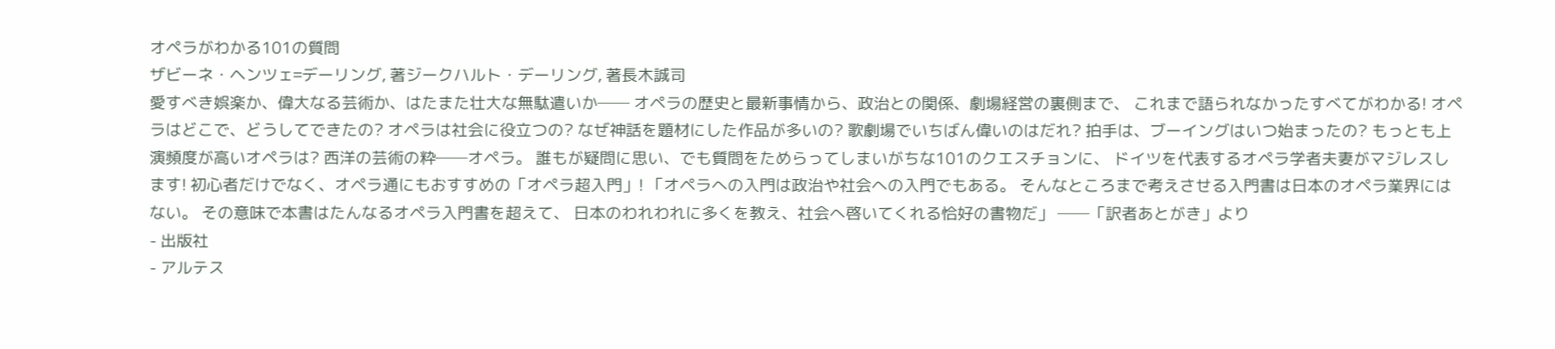オペラがわかる101の質問
ザビーネ・ヘンツェ゠デーリング, 著ジークハルト・デーリング, 著長木誠司
愛すべき娯楽か、偉大なる芸術か、はたまた壮大な無駄遣いか── オペラの歴史と最新事情から、政治との関係、劇場経営の裏側まで、 これまで語られなかったすべてがわかる! オペラはどこで、どうしてできたの? オペラは社会に役立つの? なぜ神話を題材にした作品が多いの? 歌劇場でいちばん偉いのはだれ? 拍手は、ブーイングはいつ始まったの? もっとも上演頻度が高いオペラは? 西洋の芸術の粋──オペラ。 誰もが疑問に思い、でも質問をためらってしまいがちな101のクエスチョンに、 ドイツを代表するオペラ学者夫妻がマジレスします! 初心者だけでなく、オペラ通にもおすすめの「オペラ超入門」! 「オペラへの入門は政治や社会への入門でもある。 そんなところまで考えさせる入門書は日本のオペラ業界にはない。 その意味で本書はたんなるオペラ入門書を超えて、 日本のわれわれに多くを教え、社会へ啓いてくれる恰好の書物だ」 ──「訳者あとがき」より
- 出版社
- アルテス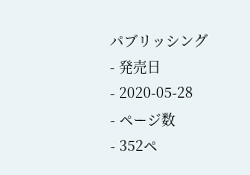パブリッシング
- 発売日
- 2020-05-28
- ページ数
- 352ペ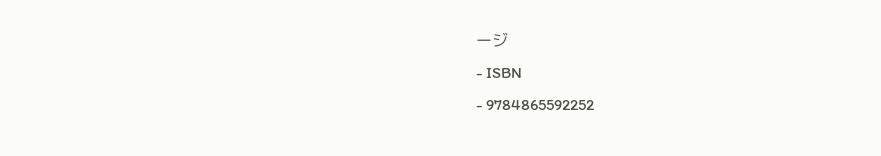ージ
- ISBN
- 9784865592252